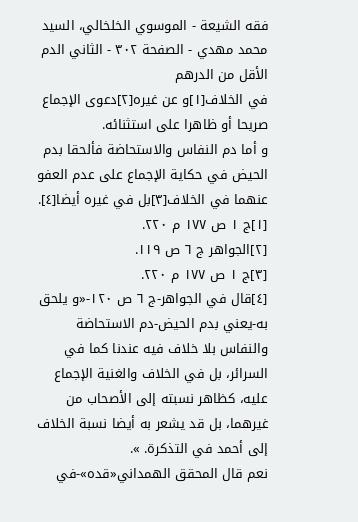فقه الشيعة - الموسوي الخلخالي، السيد محمد مهدي - الصفحة ٣٠٢ - الثاني الدم الأقل من الدرهم
في الخلاف[١]و عن غيره[٢]دعوى الإجماع صريحا أو ظاهرا على استثنائه.
و أما دم النفاس والاستحاضة فألحقا بدم الحيض في حكاية الإجماع على عدم العفو عنهما في الخلاف[٣]بل في غيره أيضا[٤].
[١]ج ١ ص ١٧٧ م ٢٢٠.
[٢]الجواهر ج ٦ ص ١١٩.
[٣]ج ١ ص ١٧٧ م ٢٢٠.
[٤]قال في الجواهر-ج ٦ ص ١٢٠-«و يلحق
به-يعني بدم الحيض-دم الاستحاضة والنفاس بلا خلاف فيه عندنا كما في
السرائر، بل في الخلاف والغنية الإجماع عليه، كظاهر نسبته إلى الأصحاب من
غيرهما، بل قد يشعر به أيضا نسبة الخلاف إلى أحمد في التذكرة. ».
نعم قال المحقق الهمداني«قده»-في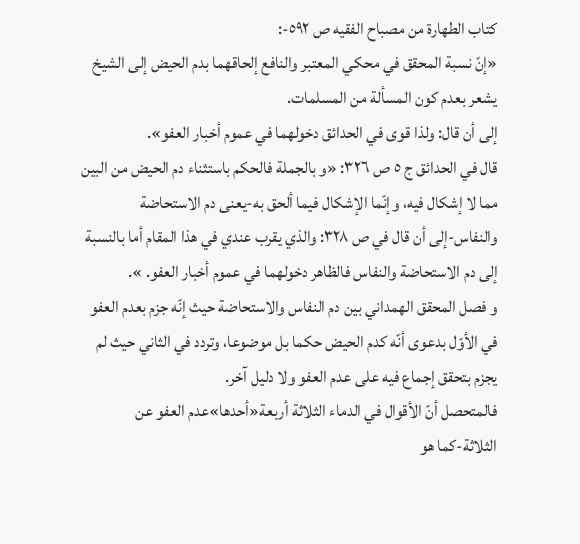كتاب الطهارة من مصباح الفقيه ص ٥٩٢-:
«إنّ نسبة المحقق في محكي المعتبر والنافع إلحاقهما بدم الحيض إلى الشيخ
يشعر بعدم كون المسألة من المسلمات.
إلى أن قال: ولذا قوى في الحدائق دخولهما في عموم أخبار العفو».
قال في الحدائق ج ٥ ص ٣٢٦: «و بالجملة فالحكم باستثناء دم الحيض من البين
مما لا إشكال فيه، وإنّما الإشكال فيما ألحق به-يعنى دم الاستحاضة
والنفاس-إلى أن قال في ص ٣٢٨: والذي يقرب عندي في هذا المقام أما بالنسبة
إلى دم الاستحاضة والنفاس فالظاهر دخولهما في عموم أخبار العفو. ».
و فصل المحقق الهمداني بين دم النفاس والاستحاضة حيث إنّه جزم بعدم العفو
في الأوّل بدعوى أنّه كدم الحيض حكما بل موضوعا، وتردد في الثاني حيث لم
يجزم بتحقق إجماع فيه على عدم العفو ولا دليل آخر.
فالمتحصل أنّ الأقوال في الدماء الثلاثة أربعة«أحدها»عدم العفو عن
الثلاثة-كما هو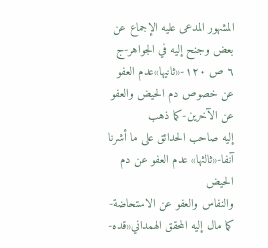المشهور المدعى عليه الإجماع عن بعض وجنح إليه في الجواهر-ج
٦ ص ١٢٠-«ثانيها»عدم العفو عن خصوص دم الحيض والعفو عن الآخرين-كما ذهب
إليه صاحب الحدائق على ما أشرنا آنفا-«ثالثها» عدم العفو عن دم الحيض
والنفاس والعفو عن الاستحاضة-كما مال إليه المحقق الهمداني«قده-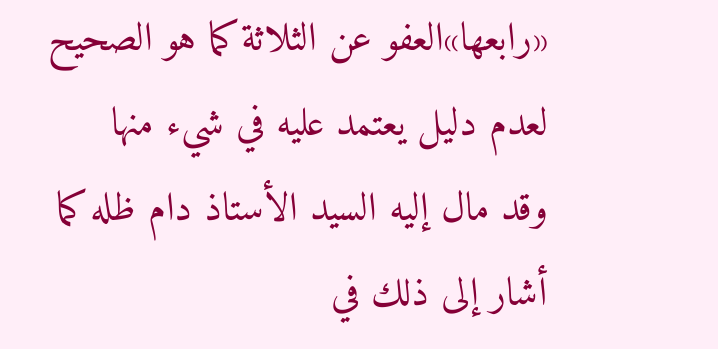«رابعها»العفو عن الثلاثة كما هو الصحيح لعدم دليل يعتمد عليه في شيء منها
وقد مال إليه السيد الأستاذ دام ظله كما أشار إلى ذلك في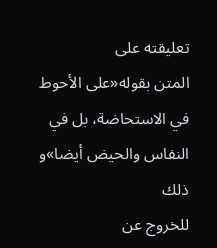تعليقته على
المتن بقوله«على الأحوط في الاستحاضة، بل في النفاس والحيض أيضا»و ذلك
للخروج عن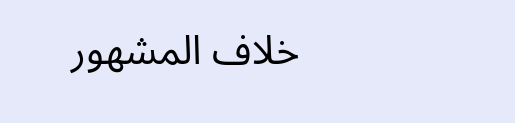خلاف المشهور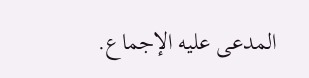المدعى عليه الإجماع.